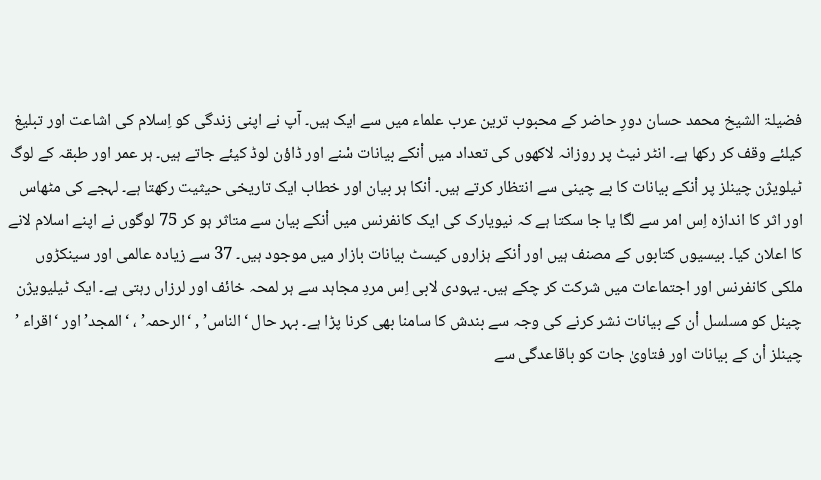فضیلۃ الشیخ محمد حسان دورِ حاضر کے محبوب ترین عرب علماء میں سے ایک ہیں۔ آپ نے اپنی زندگی کو اِسلام کی اشاعت اور تبلیغ کیلئے وقف کر رکھا ہے۔ انٹر نیٹ پر روزانہ لاکھوں کی تعداد میں اْنکے بیانات سْنے اور ڈاؤن لوڈ کیئے جاتے ہیں۔ ہر عمر اور طبقہ کے لوگ ٹیلویژن چینلز پر اْنکے بیانات کا بے چینی سے انتظار کرتے ہیں۔ اْنکا ہر بیان اور خطاب ایک تاریخی حیثیت رکھتا ہے۔ لہجے کی مٹھاس اور اثر کا اندازہ اِس امر سے لگا یا جا سکتا ہے کہ نیویارک کی ایک کانفرنس میں اْنکے بیان سے متاثر ہو کر 75 لوگوں نے اپنے اسلام لانے کا اعلان کیا۔ بیسیوں کتابوں کے مصنف ہیں اور اْنکے ہزاروں کیسٹ بیانات بازار میں موجود ہیں۔ 37 سے زیادہ عالمی اور سینکڑوں ملکی کانفرنس اور اجتماعات میں شرکت کر چکے ہیں۔ یہودی لابی اِس مردِ مجاہد سے ہر لمحہ خائف اور لرزاں رہتی ہے۔ ایک ٹیلیویژن چینل کو مسلسل اْن کے بیانات نشر کرنے کی وجہ سے بندش کا سامنا بھی کرنا پڑا ہے۔ بہر حال ‘الناس’ , ‘الرحمہ’ ، ‘المجد’ اور ‘اقراء ’ چینلز اْن کے بیانات اور فتاویٰ جات کو باقاعدگی سے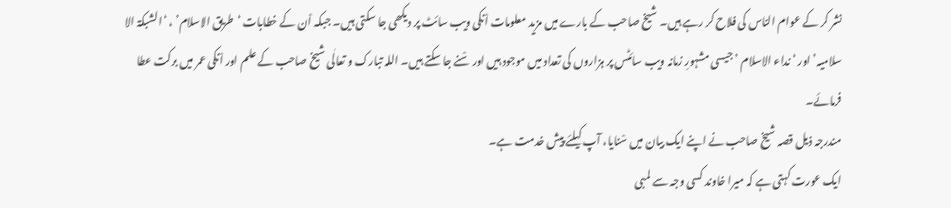نشر کر کے عوام الناس کی فلاح کر رہے ہیں۔ شیخ صاحب کے بارے میں مزید معلومات اْنکی ویب سائٹ پر دیکھی جا سکتی ہیں۔ جبکہ اْن کے خطابات ‘طریق الاسلام’ ، ‘الشبکۃ الا سلامیہ’ اور ‘نداء الاسلام ’ جیسی مشہورِ زمانہ ویب سائٹس پر ہزاروں کی تعداد میں موجود ہیں اور سْنے جا سکتے ہیں۔ اللہ تبارک و تعالٰی شیخ صاحب کے علم اور اْنکی عمر میں برکت عطا فرمائے۔
مندرجہ ذیل قصہ شیخ صاحب نے اپنے ایک بیان میں سْنایا، آپ کیلئے پیش خدمت ہے۔
ایک عورت کہتی ہے کہ میرا خاوند کسی وجہ سے لمبی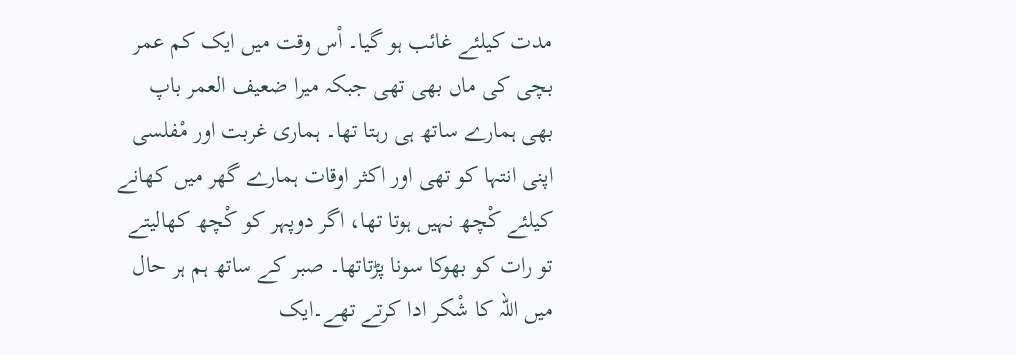مدت کیلئے غائب ہو گیا۔ اْس وقت میں ایک کم عمر بچی کی ماں بھی تھی جبکہ میرا ضعیف العمر باپ بھی ہمارے ساتھ ہی رہتا تھا۔ ہماری غربت اور مْفلسی اپنی انتہا کو تھی اور اکثر اوقات ہمارے گھر میں کھانے کیلئے کْچھ نہیں ہوتا تھا، اگر دوپہر کو کْچھ کھالیتے تو رات کو بھوکا سونا پڑتاتھا۔ صبر کے ساتھ ہم ہر حال میں اللہ کا شْکر ادا کرتے تھے۔ایک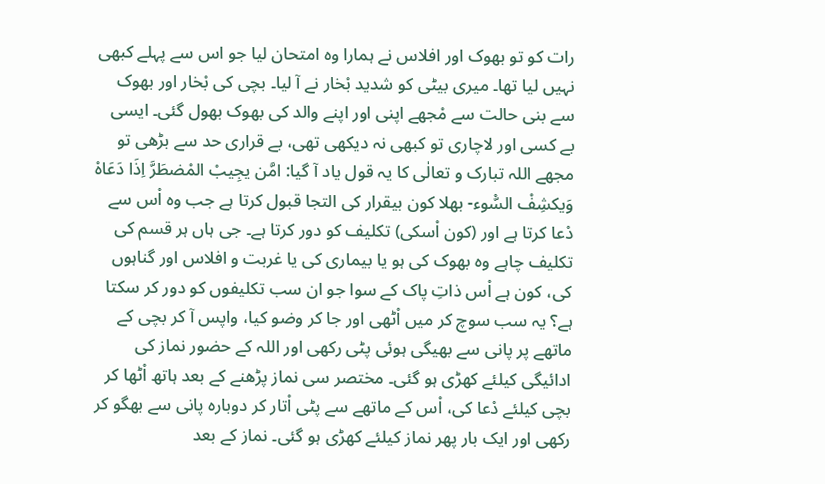رات کو تو بھوک اور افلاس نے ہمارا وہ امتحان لیا جو اس سے پہلے کبھی نہیں لیا تھا۔ میری بیٹی کو شدید بْخار نے آ لیا۔ بچی کی بْخار اور بھوک سے بنی حالت سے مْجھے اپنی اور اپنے والد کی بھوک بھول گئی۔ ایسی بے کسی اور لاچاری تو کبھی نہ دیکھی تھی، بے قراری حد سے بڑھی تو مجھے اللہ تبارک و تعالٰی کا یہ قول یاد آ گیا: امَّن یجِیبْ المْضطَرَّ اِذَا دَعَاہْ وَیکشِفْ السّْوء- بھلا کون بیقرار کی التجا قبول کرتا ہے جب وہ اْس سے دْعا کرتا ہے اور (کون اْسکی) تکلیف کو دور کرتا ہے۔ جی ہاں ہر قسم کی تکلیف چاہے وہ بھوک کی ہو یا بیماری کی یا غربت و افلاس اور گناہوں کی، کون ہے اْس ذاتِ پاک کے سوا جو ان سب تکلیفوں کو دور کر سکتا ہے؟ یہ سب سوچ کر میں اْٹھی اور جا کر وضو کیا، واپس آ کر بچی کے ماتھے پر پانی سے بھیگی ہوئی پٹی رکھی اور اللہ کے حضور نماز کی ادائیگی کیلئے کھڑی ہو گئی۔ مختصر سی نماز پڑھنے کے بعد ہاتھ اْٹھا کر بچی کیلئے دْعا کی، اْس کے ماتھے سے پٹی اْتار کر دوبارہ پانی سے بھگو کر رکھی اور ایک بار پھر نماز کیلئے کھڑی ہو گئی۔ نماز کے بعد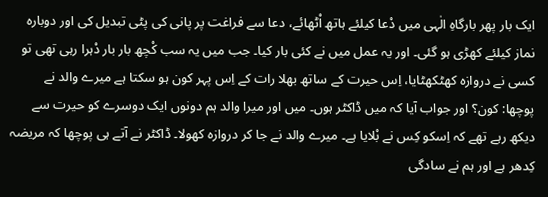ایک بار پھر بارگاہِ الٰہی میں دْعا کیلئے ہاتھ اْٹھائے، دعا سے فراغت پر پانی کی پٹی تبدیل کی اور دوبارہ نماز کیلئے کھڑی ہو گئی۔ اور یہ عمل میں نے کئی بار کیا۔ جب میں یہ سب کْچھ بار بار دْہرا رہی تھی تو کسی نے دروازہ کھٹکھٹایا، اِس حیرت کے ساتھ بھلا رات کے اِس پہر کون ہو سکتا ہے میرے والد نے پوچھا: کون؟ اور جواب آیا کہ میں ڈاکٹر ہوں۔ میں اور میرا والد ہم دونوں ایک دوسرے کو حیرت سے دیکھ رہے تھے کہ اِسکو کِس نے بْلایا ہے۔ میرے والد نے جا کر دروازہ کھولا۔ ڈاکٹر نے آتے ہی پوچھا کہ مریضہ کِدھر ہے اور ہم نے سادگی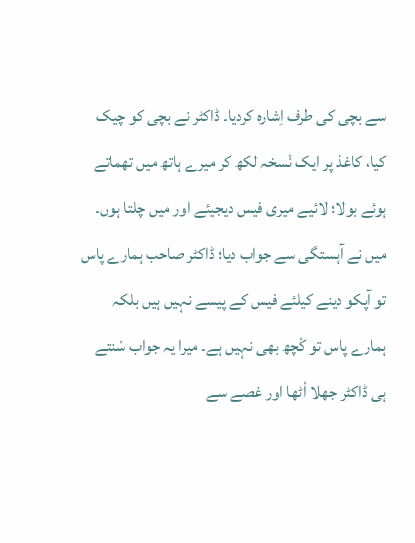سے بچی کی طرف اِشارہ کردیا۔ ڈاکٹر نے بچی کو چیک کیا، کاغذ پر ایک نْسخہ لکھ کر میرے ہاتھ میں تھماتے ہوئے بولا؛ لائیے میری فیس دیجیئے اور میں چلتا ہوں۔ میں نے آہستگی سے جواب دیا؛ ڈاکٹر صاحب ہمارے پاس تو آپکو دینے کیلئے فیس کے پیسے نہیں ہیں بلکہ ہمارے پاس تو کْچھ بھی نہیں ہے۔ میرا یہ جواب سْنتے ہی ڈاکٹر جھلا اْٹھا اور غصے سے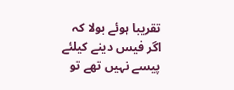تقریبا ہوئے بولا کہ اگر فیس دینے کیلئے پیسے نہیں تھے تو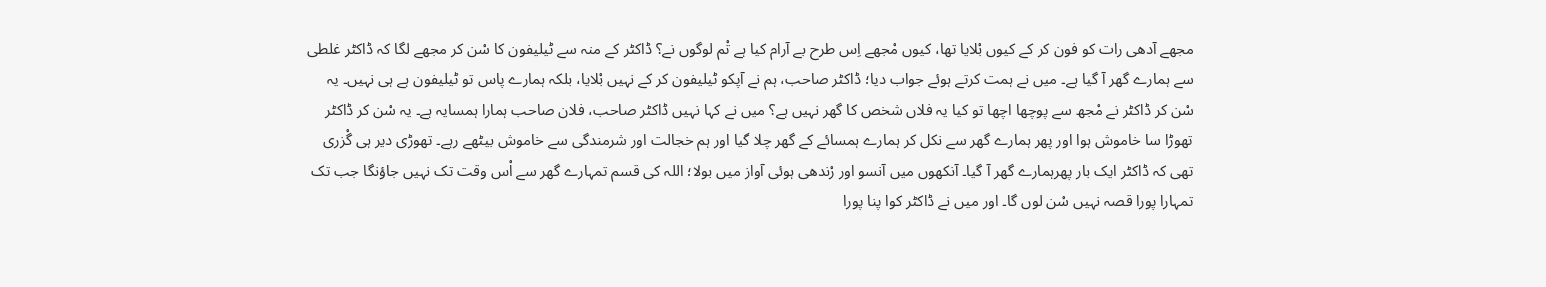مجھے آدھی رات کو فون کر کے کیوں بْلایا تھا، کیوں مْجھے اِس طرح بے آرام کیا ہے تْم لوگوں نے؟ ڈاکٹر کے منہ سے ٹیلیفون کا سْن کر مجھے لگا کہ ڈاکٹر غلطی سے ہمارے گھر آ گیا ہے۔ میں نے ہمت کرتے ہوئے جواب دیا؛ ڈاکٹر صاحب، ہم نے آپکو ٹیلیفون کر کے نہیں بْلایا، بلکہ ہمارے پاس تو ٹیلیفون ہے ہی نہیں۔ یہ سْن کر ڈاکٹر نے مْجھ سے پوچھا اچھا تو کیا یہ فلاں شخص کا گھر نہیں ہے؟ میں نے کہا نہیں ڈاکٹر صاحب، فلان صاحب ہمارا ہمسایہ ہے۔ یہ سْن کر ڈاکٹر تھوڑا سا خاموش ہوا اور پھر ہمارے گھر سے نکل کر ہمارے ہمسائے کے گھر چلا گیا اور ہم خجالت اور شرمندگی سے خاموش بیٹھے رہے۔ تھوڑی دیر ہی گْزری تھی کہ ڈاکٹر ایک بار پھرہمارے گھر آ گیا۔ آنکھوں میں آنسو اور رْندھی ہوئی آواز میں بولا؛ اللہ کی قسم تمہارے گھر سے اْس وقت تک نہیں جاؤنگا جب تک تمہارا پورا قصہ نہیں سْن لوں گا۔ اور میں نے ڈاکٹر کوا پنا پورا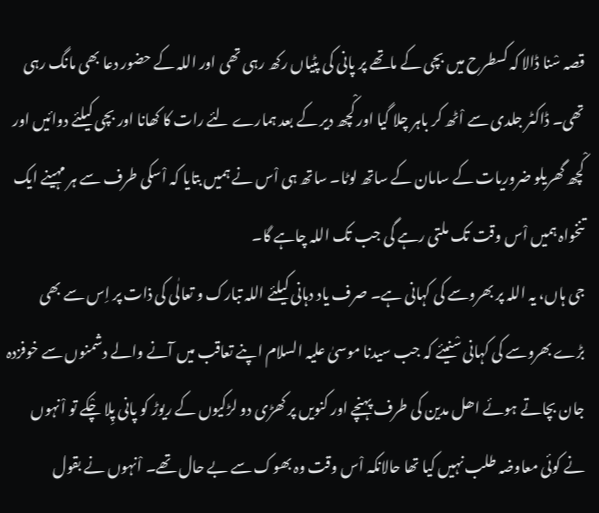قصہ سْنا ڈالا کہ کسطرح میں بچی کے ماتھے پر پانی کی پٹیاں رکھ رہی تھی اور اللہ کے حضور دعا بھی مانگ رہی تھی۔ ڈاکٹر جلدی سے اْٹھ کر باہر چلا گیا اور کْچھ دیر کے بعد ہمارے لئے رات کا کھانا اور بچی کیلئے دوائیں اور کْچھ گھریلو ضروریات کے سامان کے ساتھ لوٹا۔ ساتھ ہی اْس نے ہمیں بتایا کہ اْسکی طرف سے ہر مہینے ایک تنخواہ ہمیں اْس وقت تک ملتی رہے گی جب تک اللہ چاہے گا۔
جی ہاں، یہ اللہ پر بھروسے کی کہانی ہے۔ صرف یاد دہانی کیلئے اللہ تبارک و تعالٰی کی ذات پر اِس سے بھی بڑے بھروسے کی کہانی سْنیئے کہ جب سیدنا موسیٰ علیہ السلام اپنے تعاقب میں آنے والے دشمنوں سے خوفزدہ جان بچاتے ہوئے اھل مدین کی طرف پہنچے اور کنویں پر کھڑی دو لڑکیوں کے ریوڑ کو پانی پِلا چْکے تو اْنہوں نے کوئی معاوضہ طلب نہیں کیا تھا حالانکہ اْس وقت وہ بھوک سے بے حال تھے۔ اْنہوں نے بقول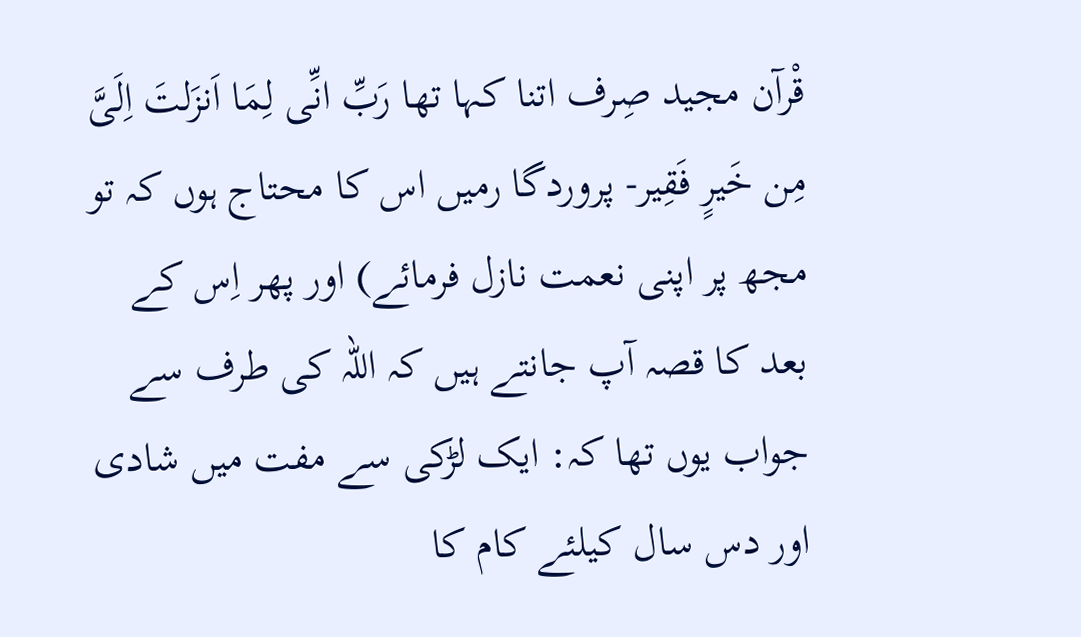قْرآن مجید صِرف اتنا کہا تھا رَبِّ انِّی لِمَا اَنزَلتَ اِلَیَّ مِن خَیرٍ فَقِیر- پروردگا رمیں اس کا محتاج ہوں کہ تو مجھ پر اپنی نعمت نازل فرمائے) اور پھر اِس کے بعد کا قصہ آپ جانتے ہیں کہ اللہ کی طرف سے جواب یوں تھا کہ: ایک لڑکی سے مفت میں شادی اور دس سال کیلئے کام کا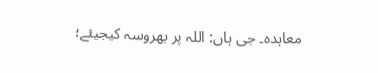معاہدہ۔ جی ہاں: اللہ پر بھروسہ کیجیئے؛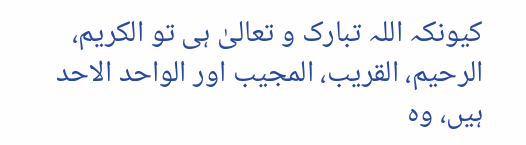کیونکہ اللہ تبارک و تعالیٰ ہی تو الکریم، الرحیم، القریب، المجیب اور الواحد الاحد ہیں، وہ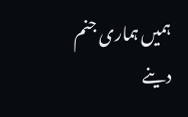ہمیں ہماری جنم دینے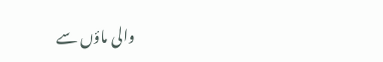والی ماؤں سے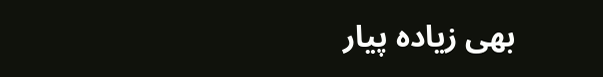بھی زیادہ پیار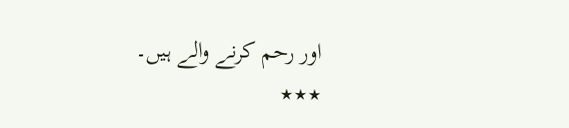اور رحم کرنے والے ہیں۔
٭٭٭